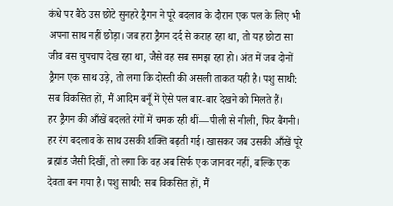कंधे पर बैठे उस छोटे सुनहरे ड्रैगन ने पूरे बदलाव के दौरान एक पल के लिए भी अपना साथ नहीं छोड़ा। जब हरा ड्रैगन दर्द से कराह रहा था, तो यह छोटा सा जीव बस चुपचाप देख रहा था, जैसे वह सब समझ रहा हो। अंत में जब दोनों ड्रैगन एक साथ उड़े, तो लगा कि दोस्ती की असली ताकत यही है। पशु साथी: सब विकसित हों, मैं आदिम बनूँ में ऐसे पल बार-बार देखने को मिलते हैं।
हर ड्रैगन की आँखें बदलते रंगों में चमक रही थीं—पीली से नीली, फिर बैंगनी। हर रंग बदलाव के साथ उसकी शक्ति बढ़ती गई। खासकर जब उसकी आँखें पूरे ब्रह्मांड जैसी दिखीं, तो लगा कि वह अब सिर्फ एक जानवर नहीं, बल्कि एक देवता बन गया है। पशु साथी: सब विकसित हों, मैं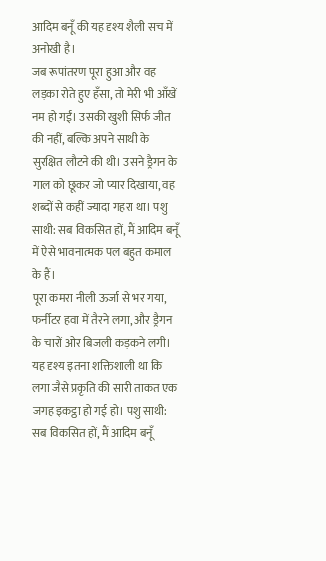आदिम बनूँ की यह दृश्य शैली सच में अनोखी है।
जब रूपांतरण पूरा हुआ और वह लड़का रोते हुए हँसा, तो मेरी भी आँखें नम हो गईं। उसकी खुशी सिर्फ जीत की नहीं, बल्कि अपने साथी के सुरक्षित लौटने की थी। उसने ड्रैगन के गाल को छूकर जो प्यार दिखाया, वह शब्दों से कहीं ज्यादा गहरा था। पशु साथी: सब विकसित हों, मैं आदिम बनूँ में ऐसे भावनात्मक पल बहुत कमाल के हैं।
पूरा कमरा नीली ऊर्जा से भर गया, फर्नीटर हवा में तैरने लगा, और ड्रैगन के चारों ओर बिजली कड़कने लगी। यह दृश्य इतना शक्तिशाली था कि लगा जैसे प्रकृति की सारी ताकत एक जगह इकट्ठा हो गई हो। पशु साथी: सब विकसित हों, मैं आदिम बनूँ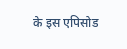के इस एपिसोड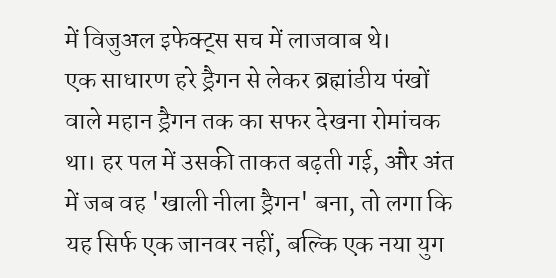में विजुअल इफेक्ट्स सच में लाजवाब थे।
एक साधारण हरे ड्रैगन से लेकर ब्रह्मांडीय पंखों वाले महान ड्रैगन तक का सफर देखना रोमांचक था। हर पल में उसकी ताकत बढ़ती गई, और अंत में जब वह 'खाली नीला ड्रैगन' बना, तो लगा कि यह सिर्फ एक जानवर नहीं, बल्कि एक नया युग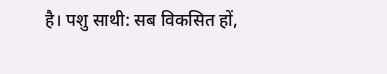है। पशु साथी: सब विकसित हों,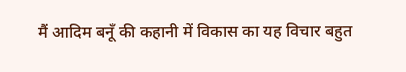मैं आदिम बनूँ की कहानी में विकास का यह विचार बहुत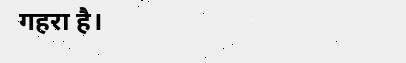गहरा है।